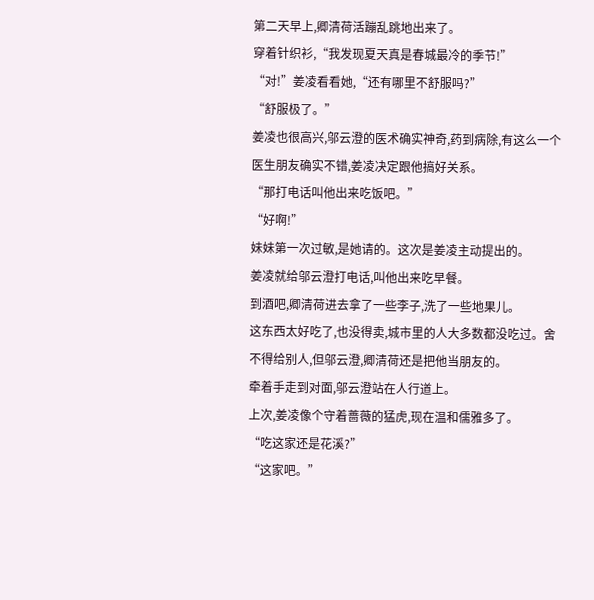第二天早上,卿清荷活蹦乱跳地出来了。
穿着针织衫,“我发现夏天真是春城最冷的季节!”
“对!”姜凌看看她,“还有哪里不舒服吗?”
“舒服极了。”
姜凌也很高兴,邬云澄的医术确实神奇,药到病除,有这么一个医生朋友确实不错,姜凌决定跟他搞好关系。
“那打电话叫他出来吃饭吧。”
“好啊!”
妹妹第一次过敏,是她请的。这次是姜凌主动提出的。
姜凌就给邬云澄打电话,叫他出来吃早餐。
到酒吧,卿清荷进去拿了一些李子,洗了一些地果儿。
这东西太好吃了,也没得卖,城市里的人大多数都没吃过。舍不得给别人,但邬云澄,卿清荷还是把他当朋友的。
牵着手走到对面,邬云澄站在人行道上。
上次,姜凌像个守着蔷薇的猛虎,现在温和儒雅多了。
“吃这家还是花溪?”
“这家吧。”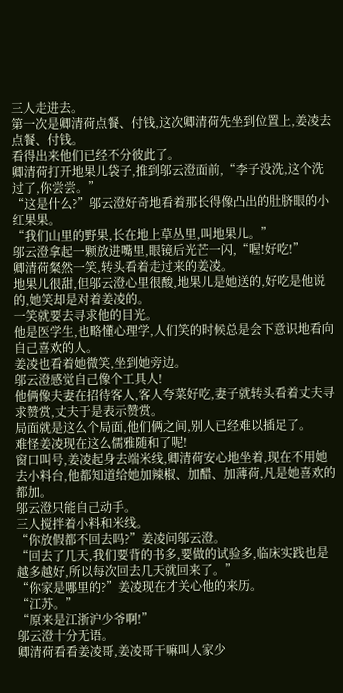三人走进去。
第一次是卿清荷点餐、付钱,这次卿清荷先坐到位置上,姜凌去点餐、付钱。
看得出来他们已经不分彼此了。
卿清荷打开地果儿袋子,推到邬云澄面前,“李子没洗,这个洗过了,你尝尝。”
“这是什么?”邬云澄好奇地看着那长得像凸出的肚脐眼的小红果果。
“我们山里的野果,长在地上草丛里,叫地果儿。”
邬云澄拿起一颗放进嘴里,眼镜后光芒一闪,“喔!好吃!”
卿清荷粲然一笑,转头看着走过来的姜凌。
地果儿很甜,但邬云澄心里很酸,地果儿是她送的,好吃是他说的,她笑却是对着姜凌的。
一笑就要去寻求他的目光。
他是医学生,也略懂心理学,人们笑的时候总是会下意识地看向自己喜欢的人。
姜凌也看着她微笑,坐到她旁边。
邬云澄感觉自己像个工具人!
他俩像夫妻在招待客人,客人夸菜好吃,妻子就转头看着丈夫寻求赞赏,丈夫于是表示赞赏。
局面就是这么个局面,他们俩之间,别人已经难以插足了。
难怪姜凌现在这么儒雅随和了呢!
窗口叫号,姜凌起身去端米线,卿清荷安心地坐着,现在不用她去小料台,他都知道给她加辣椒、加醋、加薄荷,凡是她喜欢的都加。
邬云澄只能自己动手。
三人搅拌着小料和米线。
“你放假都不回去吗?”姜凌问邬云澄。
“回去了几天,我们要背的书多,要做的试验多,临床实践也是越多越好,所以每次回去几天就回来了。”
“你家是哪里的?”姜凌现在才关心他的来历。
“江苏。”
“原来是江浙沪少爷啊!”
邬云澄十分无语。
卿清荷看看姜凌哥,姜凌哥干嘛叫人家少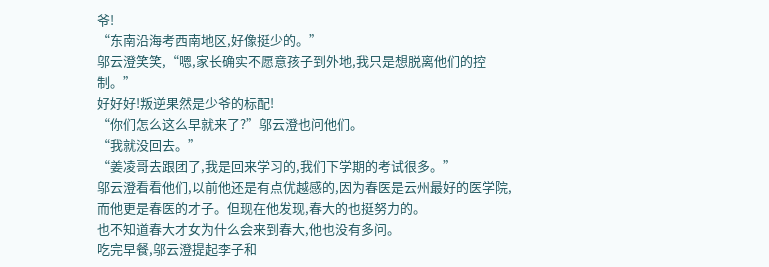爷!
“东南沿海考西南地区,好像挺少的。”
邬云澄笑笑,“嗯,家长确实不愿意孩子到外地,我只是想脱离他们的控制。”
好好好!叛逆果然是少爷的标配!
“你们怎么这么早就来了?”邬云澄也问他们。
“我就没回去。”
“姜凌哥去跟团了,我是回来学习的,我们下学期的考试很多。”
邬云澄看看他们,以前他还是有点优越感的,因为春医是云州最好的医学院,而他更是春医的才子。但现在他发现,春大的也挺努力的。
也不知道春大才女为什么会来到春大,他也没有多问。
吃完早餐,邬云澄提起李子和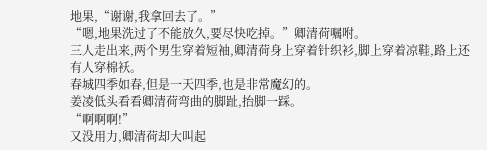地果,“谢谢,我拿回去了。”
“嗯,地果洗过了不能放久,要尽快吃掉。”卿清荷嘱咐。
三人走出来,两个男生穿着短袖,卿清荷身上穿着针织衫,脚上穿着凉鞋,路上还有人穿棉袄。
春城四季如春,但是一天四季,也是非常魔幻的。
姜凌低头看看卿清荷弯曲的脚趾,抬脚一踩。
“啊啊啊!”
又没用力,卿清荷却大叫起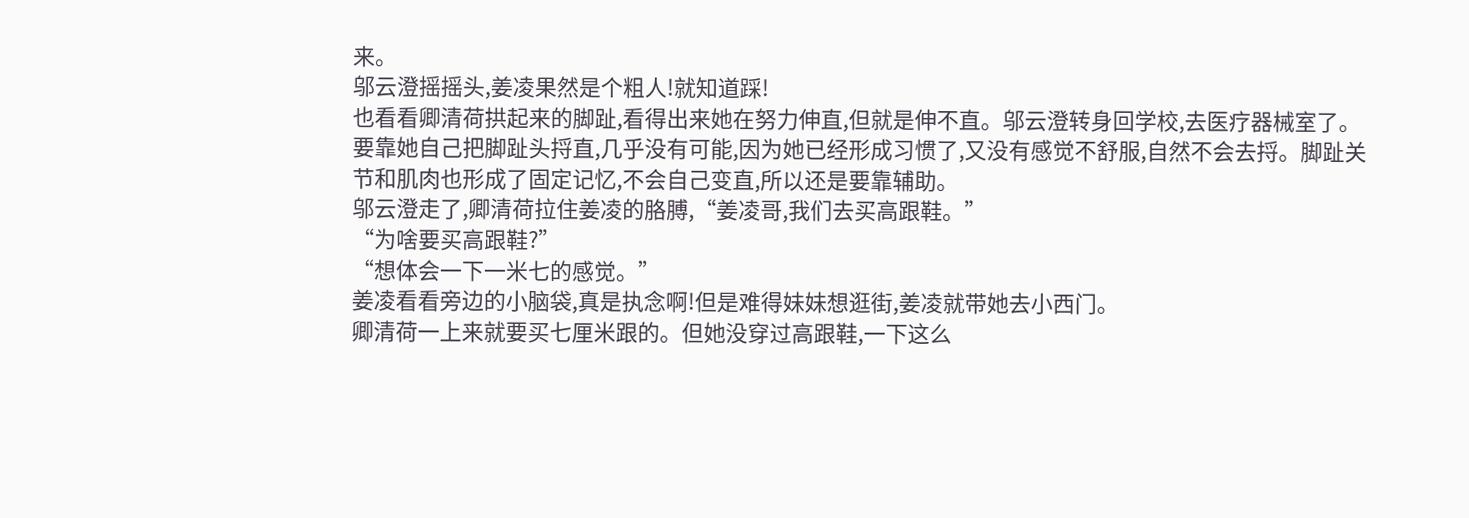来。
邬云澄摇摇头,姜凌果然是个粗人!就知道踩!
也看看卿清荷拱起来的脚趾,看得出来她在努力伸直,但就是伸不直。邬云澄转身回学校,去医疗器械室了。
要靠她自己把脚趾头捋直,几乎没有可能,因为她已经形成习惯了,又没有感觉不舒服,自然不会去捋。脚趾关节和肌肉也形成了固定记忆,不会自己变直,所以还是要靠辅助。
邬云澄走了,卿清荷拉住姜凌的胳膊,“姜凌哥,我们去买高跟鞋。”
“为啥要买高跟鞋?”
“想体会一下一米七的感觉。”
姜凌看看旁边的小脑袋,真是执念啊!但是难得妹妹想逛街,姜凌就带她去小西门。
卿清荷一上来就要买七厘米跟的。但她没穿过高跟鞋,一下这么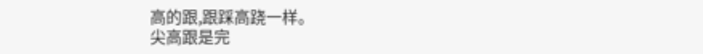高的跟,跟踩高跷一样。
尖高跟是完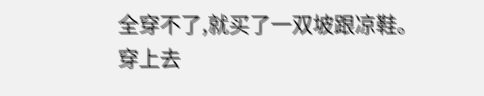全穿不了,就买了一双坡跟凉鞋。
穿上去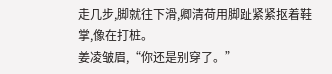走几步,脚就往下滑,卿清荷用脚趾紧紧抠着鞋掌,像在打桩。
姜凌皱眉,“你还是别穿了。”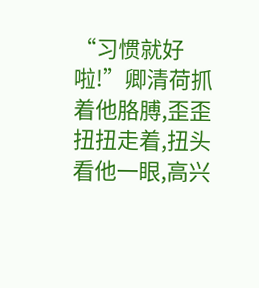“习惯就好啦!”卿清荷抓着他胳膊,歪歪扭扭走着,扭头看他一眼,高兴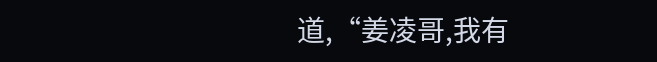道,“姜凌哥,我有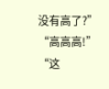没有高了?”
“高高高!”
“这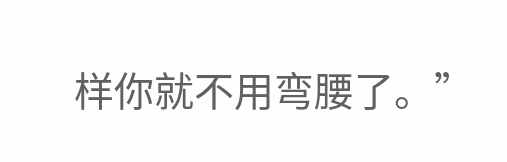样你就不用弯腰了。”